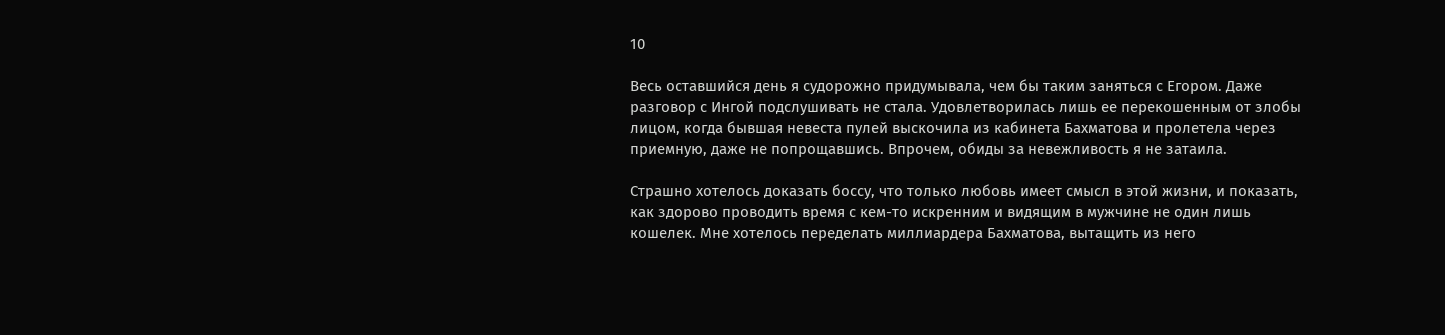10

Весь оставшийся день я судорожно придумывала, чем бы таким заняться с Егором. Даже разговор с Ингой подслушивать не стала. Удовлетворилась лишь ее перекошенным от злобы лицом, когда бывшая невеста пулей выскочила из кабинета Бахматова и пролетела через приемную, даже не попрощавшись. Впрочем, обиды за невежливость я не затаила.

Страшно хотелось доказать боссу, что только любовь имеет смысл в этой жизни, и показать, как здорово проводить время с кем-то искренним и видящим в мужчине не один лишь кошелек. Мне хотелось переделать миллиардера Бахматова, вытащить из него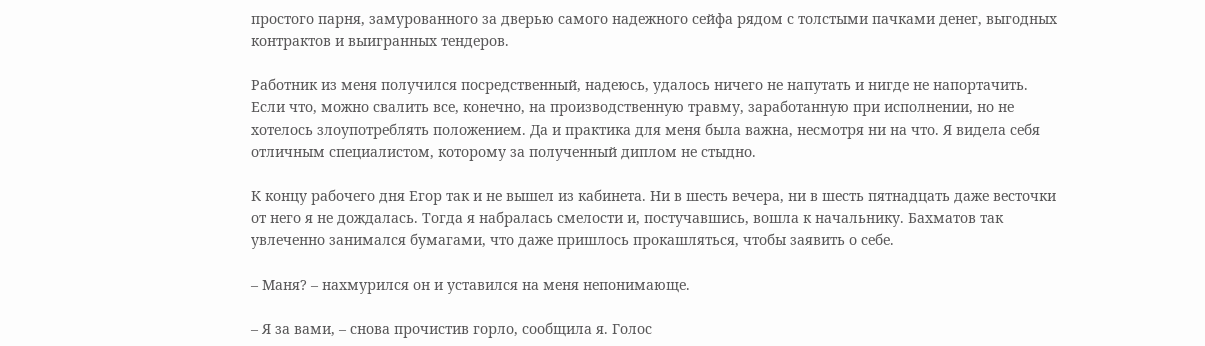простого парня, замурованного за дверью самого надежного сейфа рядом с толстыми пачками денег, выгодных контрактов и выигранных тендеров.

Работник из меня получился посредственный, надеюсь, удалось ничего не напутать и нигде не напортачить. Если что, можно свалить все, конечно, на производственную травму, заработанную при исполнении, но не хотелось злоупотреблять положением. Да и практика для меня была важна, несмотря ни на что. Я видела себя отличным специалистом, которому за полученный диплом не стыдно.

К концу рабочего дня Егор так и не вышел из кабинета. Ни в шесть вечера, ни в шесть пятнадцать даже весточки от него я не дождалась. Тогда я набралась смелости и, постучавшись, вошла к начальнику. Бахматов так увлеченно занимался бумагами, что даже пришлось прокашляться, чтобы заявить о себе.

– Маня? – нахмурился он и уставился на меня непонимающе.

– Я за вами, – снова прочистив горло, сообщила я. Голос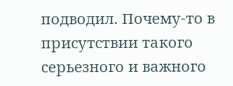подводил. Почему-то в присутствии такого серьезного и важного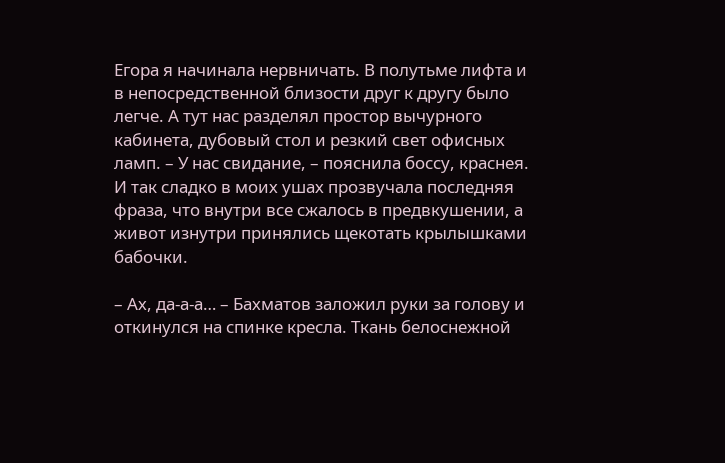Егора я начинала нервничать. В полутьме лифта и в непосредственной близости друг к другу было легче. А тут нас разделял простор вычурного кабинета, дубовый стол и резкий свет офисных ламп. – У нас свидание, – пояснила боссу, краснея. И так сладко в моих ушах прозвучала последняя фраза, что внутри все сжалось в предвкушении, а живот изнутри принялись щекотать крылышками бабочки.

– Ах, да-а-а… – Бахматов заложил руки за голову и откинулся на спинке кресла. Ткань белоснежной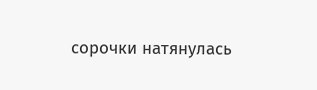сорочки натянулась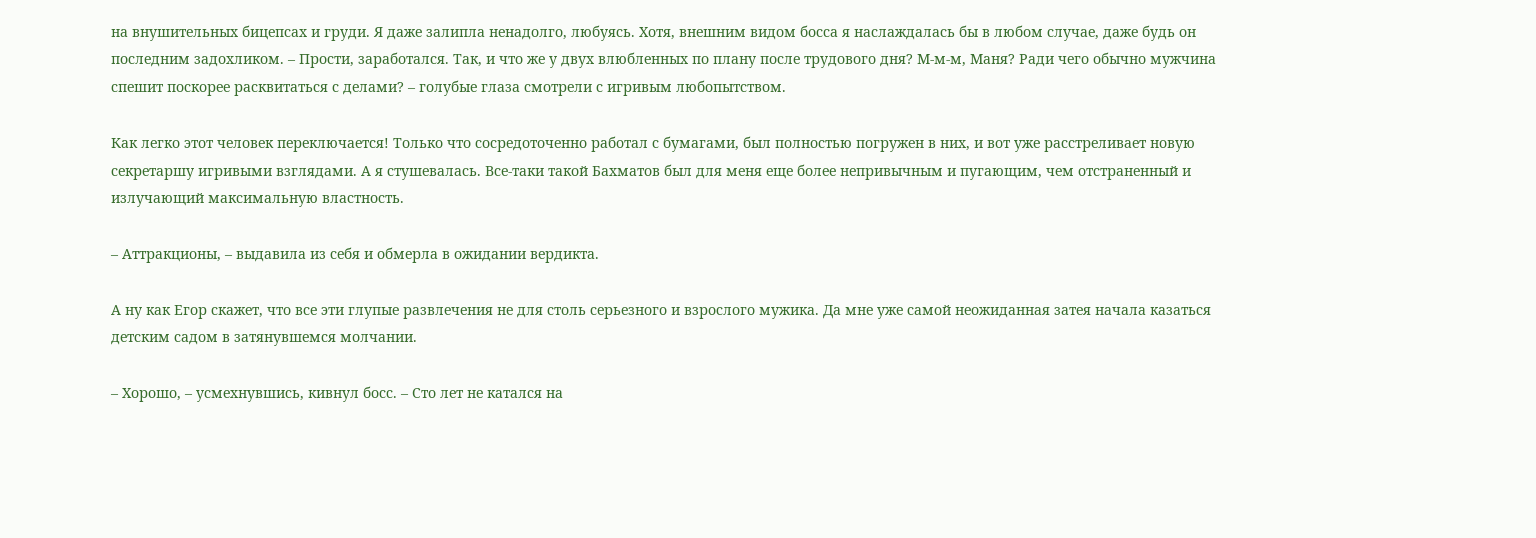на внушительных бицепсах и груди. Я даже залипла ненадолго, любуясь. Хотя, внешним видом босса я наслаждалась бы в любом случае, даже будь он последним задохликом. – Прости, заработался. Так, и что же у двух влюбленных по плану после трудового дня? М-м-м, Маня? Ради чего обычно мужчина спешит поскорее расквитаться с делами? – голубые глаза смотрели с игривым любопытством.

Как легко этот человек переключается! Только что сосредоточенно работал с бумагами, был полностью погружен в них, и вот уже расстреливает новую секретаршу игривыми взглядами. А я стушевалась. Все-таки такой Бахматов был для меня еще более непривычным и пугающим, чем отстраненный и излучающий максимальную властность.

– Аттракционы, – выдавила из себя и обмерла в ожидании вердикта.

А ну как Егор скажет, что все эти глупые развлечения не для столь серьезного и взрослого мужика. Да мне уже самой неожиданная затея начала казаться детским садом в затянувшемся молчании.

– Хорошо, – усмехнувшись, кивнул босс. – Сто лет не катался на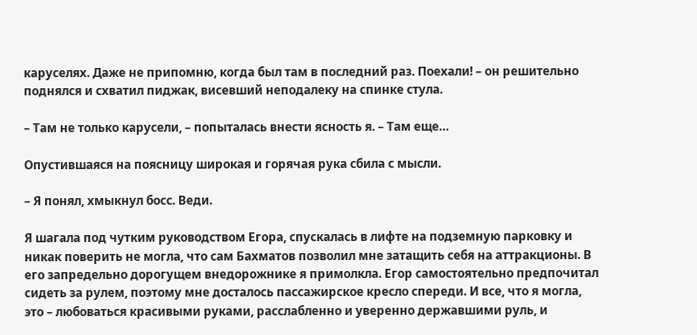каруселях. Даже не припомню, когда был там в последний раз. Поехали! – он решительно поднялся и схватил пиджак, висевший неподалеку на спинке стула.

– Там не только карусели, – попыталась внести ясность я. – Там еще…

Опустившаяся на поясницу широкая и горячая рука сбила с мысли.

– Я понял, хмыкнул босс. Веди.

Я шагала под чутким руководством Егора, спускалась в лифте на подземную парковку и никак поверить не могла, что сам Бахматов позволил мне затащить себя на аттракционы. В его запредельно дорогущем внедорожнике я примолкла. Егор самостоятельно предпочитал сидеть за рулем, поэтому мне досталось пассажирское кресло спереди. И все, что я могла, это – любоваться красивыми руками, расслабленно и уверенно державшими руль, и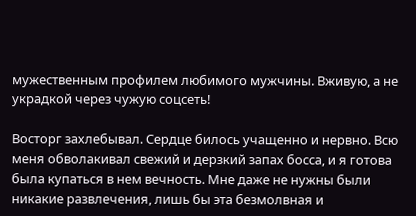мужественным профилем любимого мужчины. Вживую, а не украдкой через чужую соцсеть!

Восторг захлебывал. Сердце билось учащенно и нервно. Всю меня обволакивал свежий и дерзкий запах босса, и я готова была купаться в нем вечность. Мне даже не нужны были никакие развлечения, лишь бы эта безмолвная и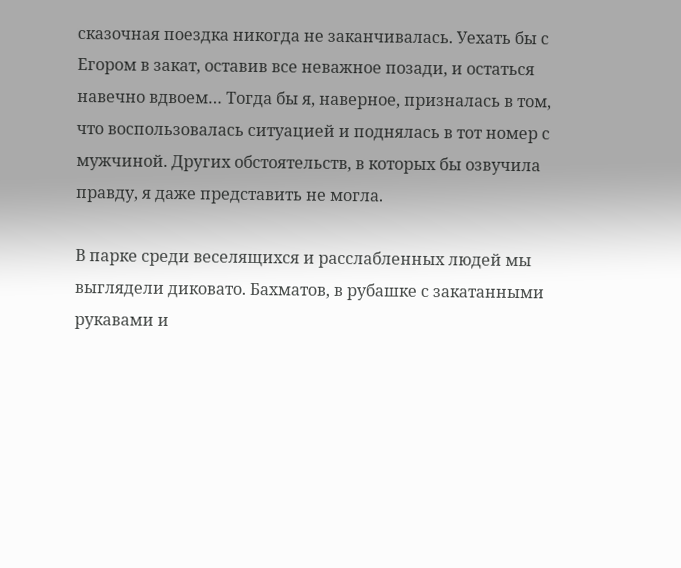сказочная поездка никогда не заканчивалась. Уехать бы с Егором в закат, оставив все неважное позади, и остаться навечно вдвоем… Тогда бы я, наверное, призналась в том, что воспользовалась ситуацией и поднялась в тот номер с мужчиной. Других обстоятельств, в которых бы озвучила правду, я даже представить не могла.

В парке среди веселящихся и расслабленных людей мы выглядели диковато. Бахматов, в рубашке с закатанными рукавами и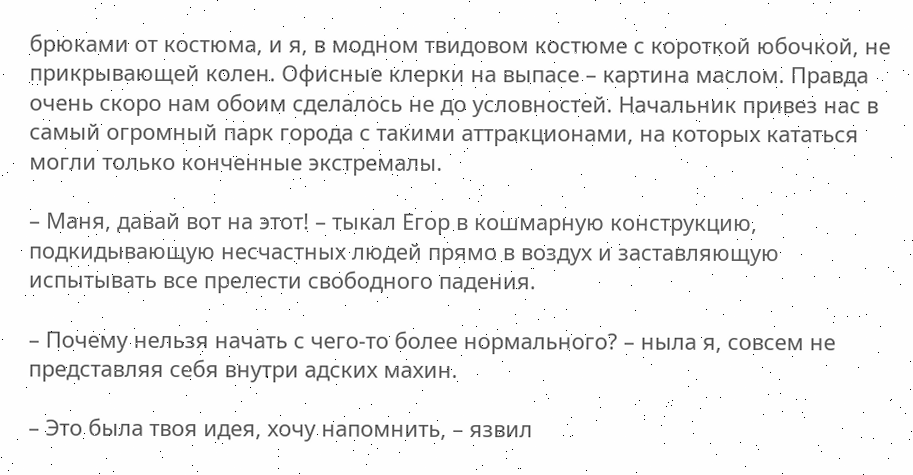брюками от костюма, и я, в модном твидовом костюме с короткой юбочкой, не прикрывающей колен. Офисные клерки на выпасе – картина маслом. Правда очень скоро нам обоим сделалось не до условностей. Начальник привез нас в самый огромный парк города с такими аттракционами, на которых кататься могли только конченные экстремалы.

– Маня, давай вот на этот! – тыкал Егор в кошмарную конструкцию, подкидывающую несчастных людей прямо в воздух и заставляющую испытывать все прелести свободного падения.

– Почему нельзя начать с чего-то более нормального? – ныла я, совсем не представляя себя внутри адских махин.

– Это была твоя идея, хочу напомнить, – язвил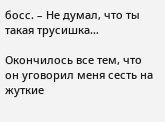босс. – Не думал, что ты такая трусишка…

Окончилось все тем, что он уговорил меня сесть на жуткие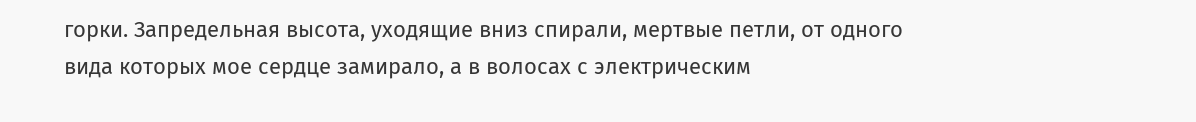горки. Запредельная высота, уходящие вниз спирали, мертвые петли, от одного вида которых мое сердце замирало, а в волосах с электрическим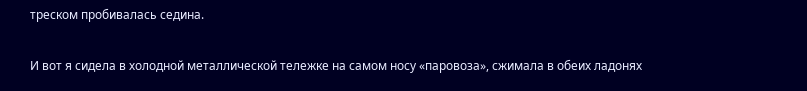треском пробивалась седина.

И вот я сидела в холодной металлической тележке на самом носу «паровоза», сжимала в обеих ладонях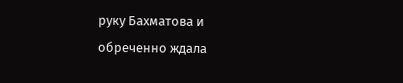руку Бахматова и обреченно ждала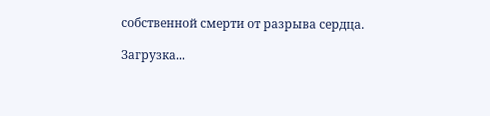собственной смерти от разрыва сердца.

Загрузка...